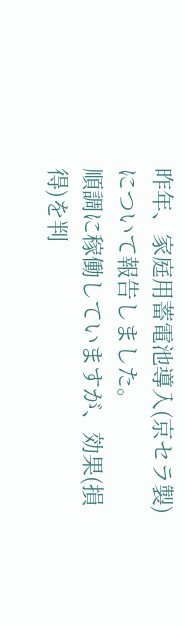昨年、家庭用蓄電池導入(京セラ製)について報告しました。
順調に稼働していますが、効果(損得)を判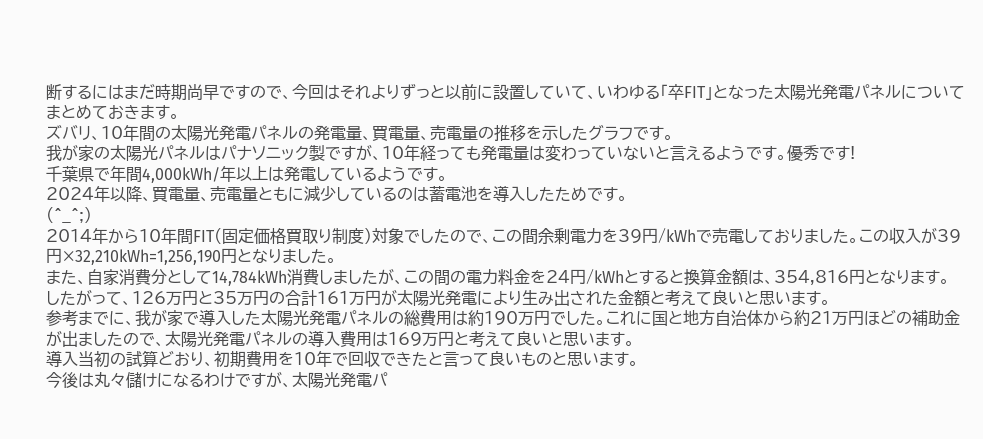断するにはまだ時期尚早ですので、今回はそれよりずっと以前に設置していて、いわゆる「卒FIT」となった太陽光発電パネルについてまとめておきます。
ズバリ、10年間の太陽光発電パネルの発電量、買電量、売電量の推移を示したグラフです。
我が家の太陽光パネルはパナソニック製ですが、10年経っても発電量は変わっていないと言えるようです。優秀です!
千葉県で年間4,000kWh/年以上は発電しているようです。
2024年以降、買電量、売電量ともに減少しているのは蓄電池を導入したためです。
(^_^;)
2014年から10年間FIT(固定価格買取り制度)対象でしたので、この間余剰電力を39円/kWhで売電しておりました。この収入が39円×32,210kWh=1,256,190円となりました。
また、自家消費分として14,784kWh消費しましたが、この間の電力料金を24円/kWhとすると換算金額は、354,816円となります。
したがって、126万円と35万円の合計161万円が太陽光発電により生み出された金額と考えて良いと思います。
参考までに、我が家で導入した太陽光発電パネルの総費用は約190万円でした。これに国と地方自治体から約21万円ほどの補助金が出ましたので、太陽光発電パネルの導入費用は169万円と考えて良いと思います。
導入当初の試算どおり、初期費用を10年で回収できたと言って良いものと思います。
今後は丸々儲けになるわけですが、太陽光発電パ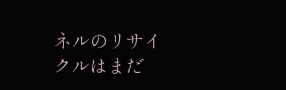ネルのリサイクルはまだ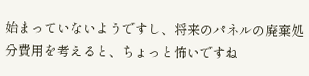始まっていないようですし、将来のパネルの廃棄処分費用を考えると、ちょっと怖いですね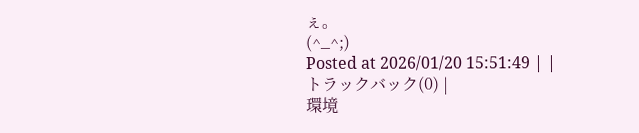ぇ。
(^_^;)
Posted at 2026/01/20 15:51:49 | |
トラックバック(0) |
環境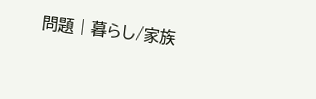問題 | 暮らし/家族